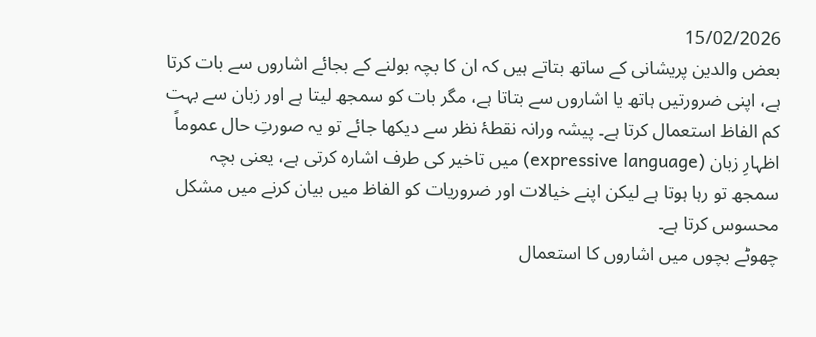15/02/2026
بعض والدین پریشانی کے ساتھ بتاتے ہیں کہ ان کا بچہ بولنے کے بجائے اشاروں سے بات کرتا ہے، اپنی ضرورتیں ہاتھ یا اشاروں سے بتاتا ہے، مگر بات کو سمجھ لیتا ہے اور زبان سے بہت کم الفاظ استعمال کرتا ہے۔ پیشہ ورانہ نقطۂ نظر سے دیکھا جائے تو یہ صورتِ حال عموماً اظہارِ زبان (expressive language) میں تاخیر کی طرف اشارہ کرتی ہے، یعنی بچہ سمجھ تو رہا ہوتا ہے لیکن اپنے خیالات اور ضروریات کو الفاظ میں بیان کرنے میں مشکل محسوس کرتا ہے۔
چھوٹے بچوں میں اشاروں کا استعمال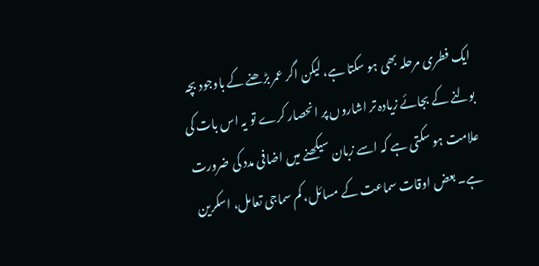ایک فطری مرحلہ بھی ہو سکتا ہے، لیکن اگر عمر بڑھنے کے باوجود بچہ بولنے کے بجائے زیادہ تر اشاروں پر انحصار کرے تو یہ اس بات کی علامت ہو سکتی ہے کہ اسے زبان سیکھنے میں اضافی مدد کی ضرورت ہے۔ بعض اوقات سماعت کے مسائل، کم سماجی تعامل، اسکرین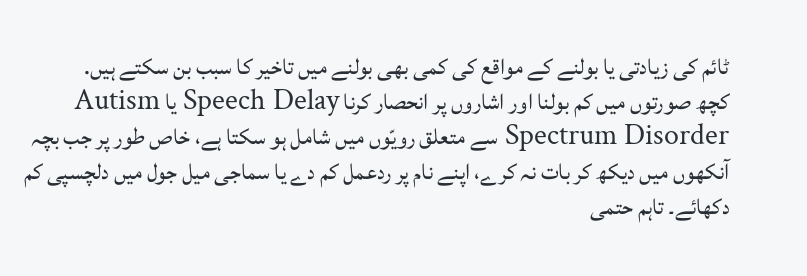ٹائم کی زیادتی یا بولنے کے مواقع کی کمی بھی بولنے میں تاخیر کا سبب بن سکتے ہیں.
کچھ صورتوں میں کم بولنا اور اشاروں پر انحصار کرنا Speech Delay یا Autism Spectrum Disorder سے متعلق رویّوں میں شامل ہو سکتا ہے، خاص طور پر جب بچہ آنکھوں میں دیکھ کر بات نہ کرے، اپنے نام پر ردعمل کم دے یا سماجی میل جول میں دلچسپی کم دکھائے۔ تاہم حتمی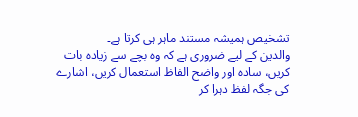تشخیص ہمیشہ مستند ماہر ہی کرتا ہے۔
والدین کے لیے ضروری ہے کہ وہ بچے سے زیادہ بات کریں، سادہ اور واضح الفاظ استعمال کریں، اشارے کی جگہ لفظ دہرا کر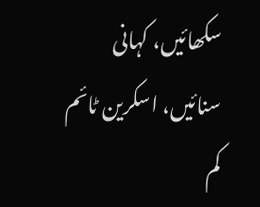سکھائیں، کہانی سنائیں، اسکرین ٹائم کم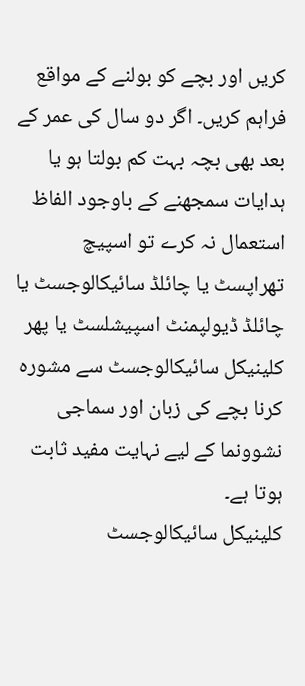کریں اور بچے کو بولنے کے مواقع فراہم کریں۔ اگر دو سال کی عمر کے بعد بھی بچہ بہت کم بولتا ہو یا ہدایات سمجھنے کے باوجود الفاظ استعمال نہ کرے تو اسپیچ تھراپسٹ یا چائلڈ سائیکالوجسٹ یا چائلڈ ڈیولپمنٹ اسپیشلسٹ یا پھر کلینیکل سائیکالوجسٹ سے مشورہ کرنا بچے کی زبان اور سماجی نشوونما کے لیے نہایت مفید ثابت ہوتا ہے۔
کلینیکل سائیکالوجسٹ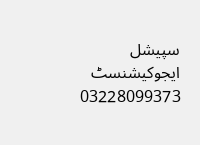سپیشل ایجوکیشنسٹ
03228099373